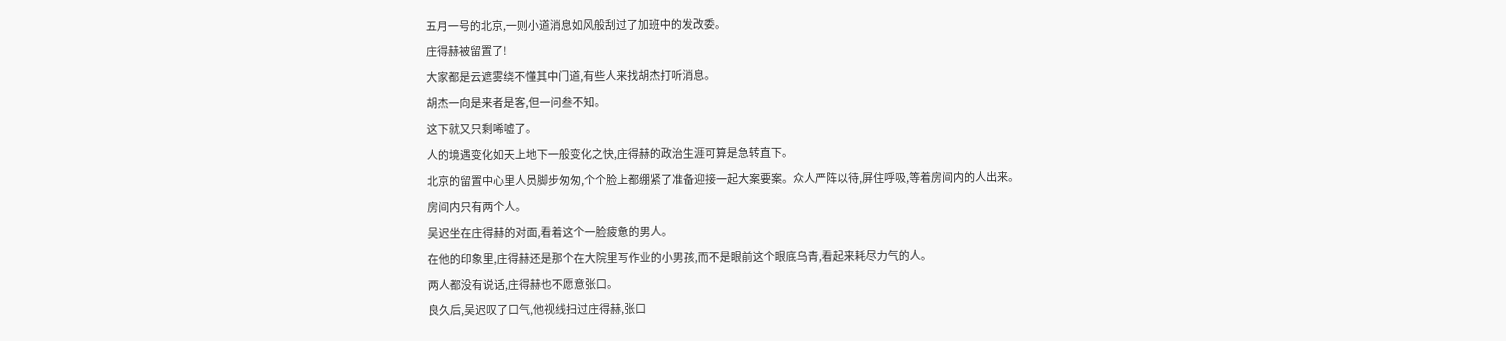五月一号的北京,一则小道消息如风般刮过了加班中的发改委。
庄得赫被留置了!
大家都是云遮雾绕不懂其中门道,有些人来找胡杰打听消息。
胡杰一向是来者是客,但一问叁不知。
这下就又只剩唏嘘了。
人的境遇变化如天上地下一般变化之快,庄得赫的政治生涯可算是急转直下。
北京的留置中心里人员脚步匆匆,个个脸上都绷紧了准备迎接一起大案要案。众人严阵以待,屏住呼吸,等着房间内的人出来。
房间内只有两个人。
吴迟坐在庄得赫的对面,看着这个一脸疲惫的男人。
在他的印象里,庄得赫还是那个在大院里写作业的小男孩,而不是眼前这个眼底乌青,看起来耗尽力气的人。
两人都没有说话,庄得赫也不愿意张口。
良久后,吴迟叹了口气,他视线扫过庄得赫,张口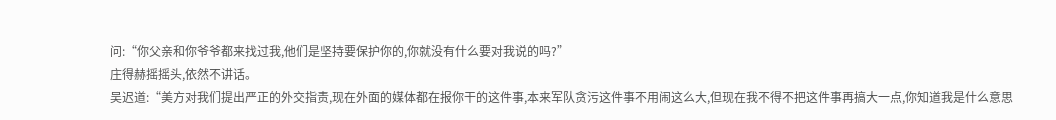问:“你父亲和你爷爷都来找过我,他们是坚持要保护你的,你就没有什么要对我说的吗?”
庄得赫摇摇头,依然不讲话。
吴迟道:“美方对我们提出严正的外交指责,现在外面的媒体都在报你干的这件事,本来军队贪污这件事不用闹这么大,但现在我不得不把这件事再搞大一点,你知道我是什么意思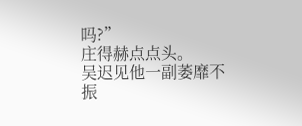吗?”
庄得赫点点头。
吴迟见他一副萎靡不振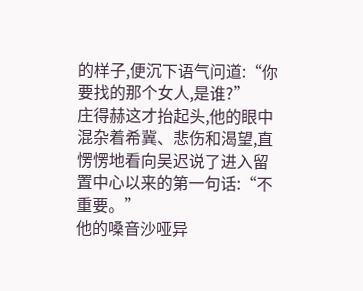的样子,便沉下语气问道:“你要找的那个女人,是谁?”
庄得赫这才抬起头,他的眼中混杂着希冀、悲伤和渴望,直愣愣地看向吴迟说了进入留置中心以来的第一句话:“不重要。”
他的嗓音沙哑异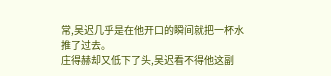常,吴迟几乎是在他开口的瞬间就把一杯水推了过去。
庄得赫却又低下了头,吴迟看不得他这副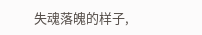失魂落魄的样子,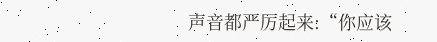声音都严厉起来:“你应该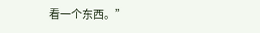看一个东西。”